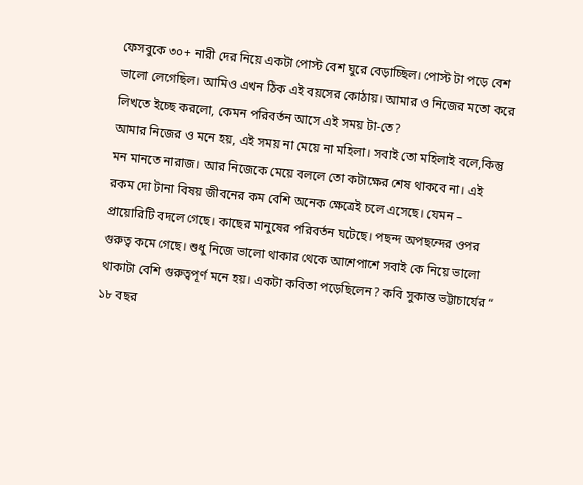ফেসবুকে ৩০+ নারী দের নিয়ে একটা পোস্ট বেশ ঘুরে বেড়াচ্ছিল। পোস্ট টা পড়ে বেশ ভালো লেগেছিল। আমিও এখন ঠিক এই বয়সের কোঠায়। আমার ও নিজের মতো করে লিখতে ইচ্ছে করলো, কেমন পরিবর্তন আসে এই সময় টা-তে?
আমার নিজের ও মনে হয়, এই সময় না মেয়ে না মহিলা। সবাই তো মহিলাই বলে,কিন্তু মন মানতে নারাজ। আর নিজেকে মেয়ে বললে তো কটাক্ষের শেষ থাকবে না। এই রকম দো টানা বিষয় জীবনের কম বেশি অনেক ক্ষেত্রেই চলে এসেছে। যেমন – প্রায়োরিটি বদলে গেছে। কাছের মানুষের পরিবর্তন ঘটেছে। পছন্দ অপছন্দের ওপর গুরুত্ব কমে গেছে। শুধু নিজে ভালো থাকার থেকে আশেপাশে সবাই কে নিয়ে ভালো থাকাটা বেশি গুরুত্বপূর্ণ মনে হয়। একটা কবিতা পড়েছিলেন? কবি সুকান্ত ভট্টাচার্যের “ ১৮ বছর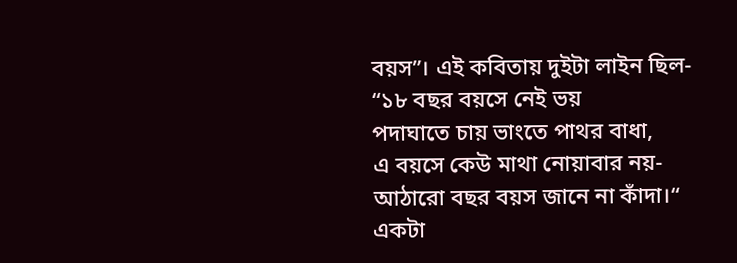বয়স”। এই কবিতায় দুইটা লাইন ছিল-
“১৮ বছর বয়সে নেই ভয়
পদাঘাতে চায় ভাংতে পাথর বাধা,
এ বয়সে কেউ মাথা নোয়াবার নয়-
আঠারো বছর বয়স জানে না কাঁদা।“
একটা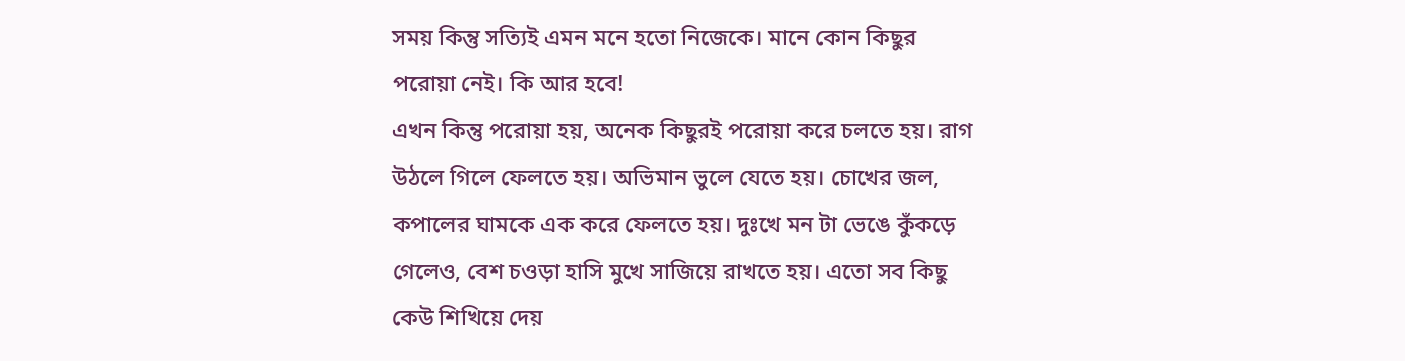সময় কিন্তু সত্যিই এমন মনে হতো নিজেকে। মানে কোন কিছুর পরোয়া নেই। কি আর হবে!
এখন কিন্তু পরোয়া হয়, অনেক কিছুরই পরোয়া করে চলতে হয়। রাগ উঠলে গিলে ফেলতে হয়। অভিমান ভুলে যেতে হয়। চোখের জল, কপালের ঘামকে এক করে ফেলতে হয়। দুঃখে মন টা ভেঙে কুঁকড়ে গেলেও, বেশ চওড়া হাসি মুখে সাজিয়ে রাখতে হয়। এতো সব কিছু কেউ শিখিয়ে দেয়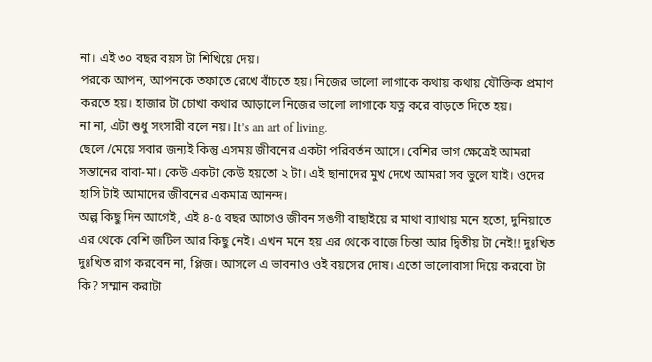না। এই ৩০ বছর বয়স টা শিখিয়ে দেয়।
পরকে আপন, আপনকে তফাতে রেখে বাঁচতে হয়। নিজের ভালো লাগাকে কথায় কথায় যৌক্তিক প্রমাণ করতে হয়। হাজার টা চোখা কথার আড়ালে নিজের ভালো লাগাকে যত্ন করে বাড়তে দিতে হয়।
না না, এটা শুধু সংসারী বলে নয়। It’s an art of living.
ছেলে /মেয়ে সবার জন্যই কিন্তু এসময় জীবনের একটা পরিবর্তন আসে। বেশির ভাগ ক্ষেত্রেই আমরা সন্তানের বাবা-মা। কেউ একটা কেউ হয়তো ২ টা। এই ছানাদের মুখ দেখে আমরা সব ভুলে যাই। ওদের হাসি টাই আমাদের জীবনের একমাত্র আনন্দ।
অল্প কিছু দিন আগেই, এই ৪-৫ বছর আগেও জীবন সঙগী বাছাইয়ে র মাথা ব্যাথায় মনে হতো, দুনিয়াতে এর থেকে বেশি জটিল আর কিছু নেই। এখন মনে হয় এর থেকে বাজে চিন্তা আর দ্বিতীয় টা নেই!! দুঃখিত দুঃখিত রাগ করবেন না, প্লিজ। আসলে এ ভাবনাও ওই বয়সের দোষ। এতো ভালোবাসা দিয়ে করবো টা কি? সম্মান করাটা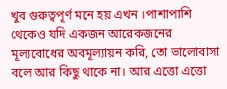খুব গুরুত্বপূর্ণ মনে হয় এখন ।পাশাপাশি থেকেও যদি একজন আরেকজনের মূল্যবোধের অবমূল্যায়ন করি, তো ভালোবাসা বলে আর কিছু থাকে না। আর এত্তো এত্তো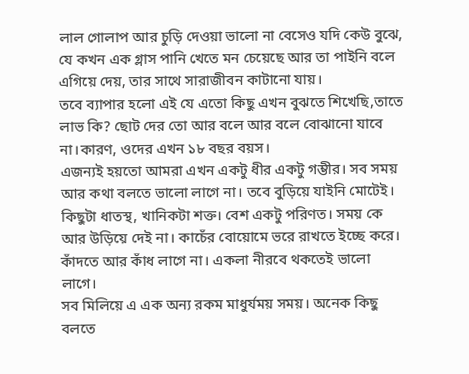লাল গোলাপ আর চুড়ি দেওয়া ভালো না বেসেও যদি কেউ বুঝে, যে কখন এক গ্লাস পানি খেতে মন চেয়েছে আর তা পাইনি বলে এগিয়ে দেয়, তার সাথে সারাজীবন কাটানো যায়।
তবে ব্যাপার হলো এই যে এতো কিছু এখন বুঝতে শিখেছি,তাতে লাভ কি? ছোট দের তো আর বলে আর বলে বোঝানো যাবে না।কারণ, ওদের এখন ১৮ বছর বয়স।
এজন্যই হয়তো আমরা এখন একটু ধীর একটু গম্ভীর। সব সময় আর কথা বলতে ভালো লাগে না। তবে বুড়িয়ে যাইনি মোটেই। কিছুটা ধাতস্থ, খানিকটা শক্ত। বেশ একটু পরিণত। সময় কে আর উড়িয়ে দেই না। কাচেঁর বোয়োমে ভরে রাখতে ইচ্ছে করে। কাঁদতে আর কাঁধ লাগে না। একলা নীরবে থকতেই ভালো লাগে।
সব মিলিয়ে এ এক অন্য রকম মাধুর্যময় সময়। অনেক কিছু বলতে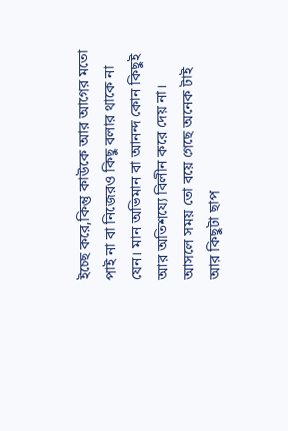ইচ্ছে করে,কিন্তু কাউকে আর আগের মতো পাই না বা নিজেরও কিছু বলার থাকে না যেন। মান অভিমান বা আনন্দ কোন কিছুই আর অতিশয্যে বিলীন করে দেয় না। আসলে সময় তো বয়ে গেছে অনেক টাই আর কিছুটা ছাপ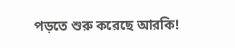পড়তে শুরু করেছে আরকি!